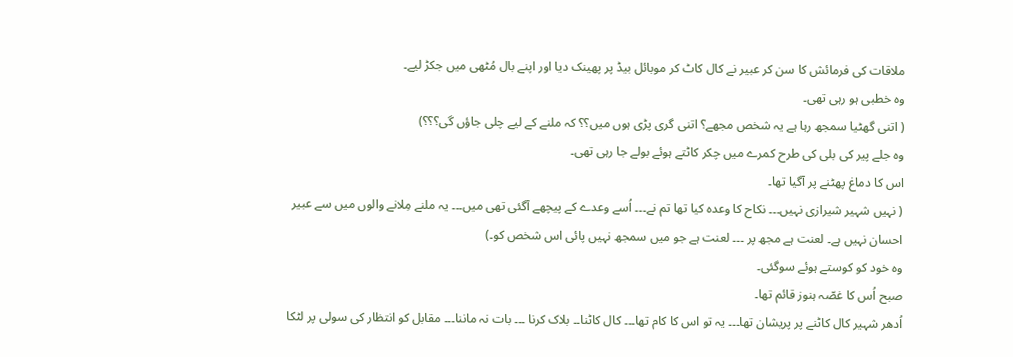ملاقات کی فرمائش کا سن کر عبیر نے کال کاٹ کر موبائل بیڈ پر پھینک دیا اور اپنے بال مُٹھی میں جکڑ لیے۔
وہ خطبی ہو رہی تھی۔
( اتنی گھٹیا سمجھ رہا ہے یہ شخص مجھے؟ اتنی گری پڑی ہوں میں؟؟ کہ ملنے کے لیے چلی جاؤں گی؟؟؟)
وہ جلے پیر کی بلی کی طرح کمرے میں چکر کاٹتے ہوئے بولے جا رہی تھی۔
اس کا دماغ پھٹنے پر آگیا تھا۔
( نہیں شہیر شیرازی نہیں۔۔۔ نکاح کا وعدہ کیا تھا تم نے۔۔۔ اُسے وعدے کے پیچھے آگئی تھی میں۔۔۔ یہ ملنے مِلانے والوں میں سے عبیر احسان نہیں ہے۔ لعنت ہے مجھ پر ۔۔۔ لعنت ہے جو میں سمجھ نہیں پائی اس شخص کو۔)
وہ خود کو کوستے ہوئے سوگئی۔
صبح اُس کا غصّہ ہنوز قائم تھا۔
اُدھر شہیر کال کاٹنے پر پریشان تھا۔۔۔ یہ تو اس کا کام تھا۔۔۔ کال کاٹنا۔۔ بلاک کرنا ۔۔۔ بات نہ ماننا۔۔۔ مقابل کو انتظار کی سولی پر لٹکا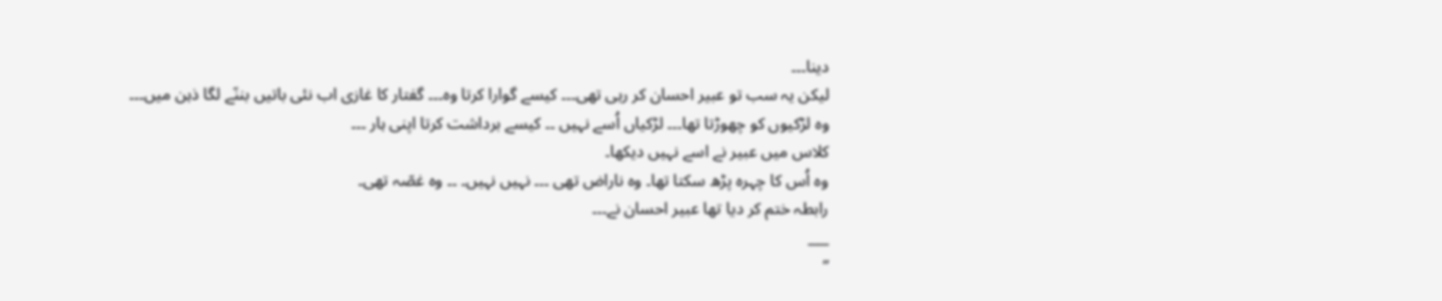دینا۔۔۔
لیکن یہ سب تو عبیر احسان کر رہی تھی۔۔۔ کیسے گوارا کرتا وہ۔۔۔ گفتار کا غازی اب نئی باتیں بننّے لگا ذہن میں۔۔۔
وہ لڑکیوں کو چھوڑتا تھا۔۔۔ لڑکیاں اُسے نہیں ۔۔ کیسے برداشت کرتا اپنی ہار ۔۔۔
کلاس میں عبیر نے اسے نہیں دیکھا۔
وہ اُس کا چہرہ پڑھ سکتا تھا۔ وہ ناراض تھی ۔۔۔ نہیں نہیں۔ ۔۔ وہ غصّہ تھی۔
رابطہ ختم کر دیا تھا عبیر احسان نے۔۔۔
___
”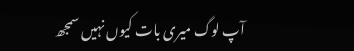آپ لوگ میری بات کیوں نہیں سمجھ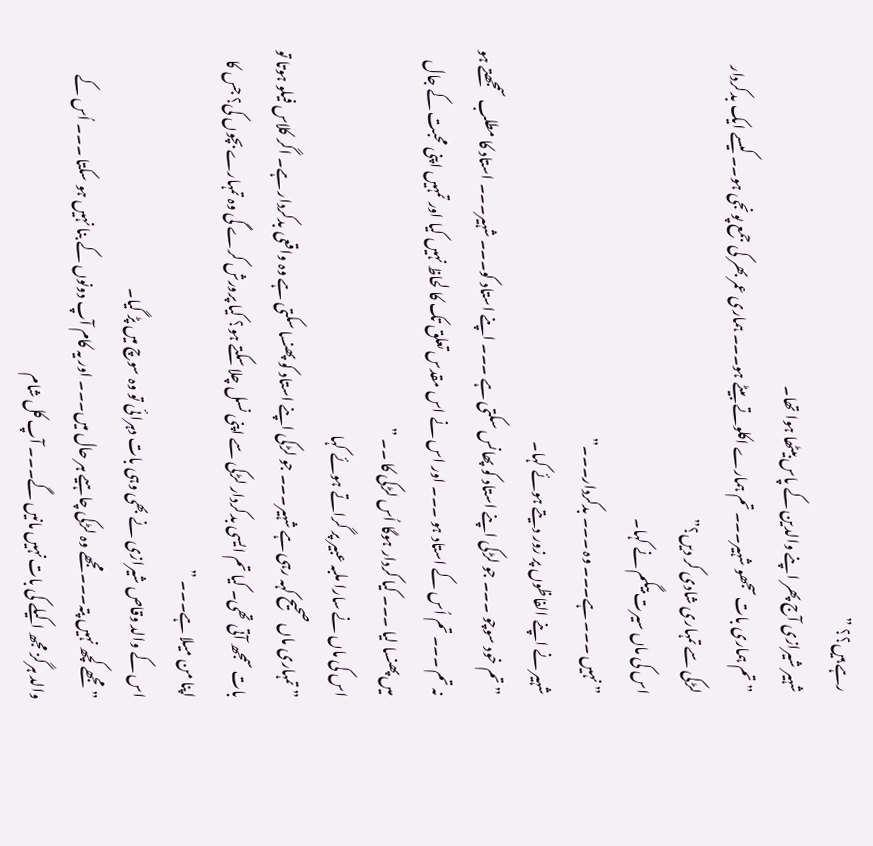رہے ہیں؟؟ ”
شہیر شیرازی آج پھر اپنے والدین کے پاس بیٹھا ہوا تھا۔
” تم ہماری بات سجھو شہیر۔۔۔ تم ہمارے اکلوتے بیٹے ہو۔۔۔ ہماری عمر بھر کی جمع پونجی ہو۔۔ کیسے ایک بدکردار لڑکی سے تمہاری شادی کر دیں؟”
اس کی ماں سیرت بیگم نے کہا۔
” نہیں ۔۔۔ ہے۔۔۔ وہ ۔۔۔ بدکردار۔۔۔”
شہیر نے اپنے الفاظوں پر زور دیتے ہوئے کہا۔
” تم خود سوچو ۔۔۔ جو لڑکی اپنے استاد کو پھانس سکتی ہے ۔۔۔ اپنے استاد کو۔۔۔ شہیر۔۔۔ استاد کا مطلب سمجھتے ہو نہ تم ۔۔۔ تم اُس کے استاد ہو ۔۔۔ اور اس نے اس مقدس تعلق تک کا لحاظ نہیں کیا اور تمہیں اپنی محبت کے جال میں پھنسا لیا ۔۔۔ کیا کردار ہوگا اُس لڑکی کا ۔۔ ”
اس کی ماں نے سارا ملبہ عبیر پر گراتے ہوئے کہا
” تمہاری ماں صحیح کہہ رہی ہے شہیر۔۔۔ جو لڑکی اپنے استاد کو پھنسا سکتی ہے وہ واقعی بدکردار ہے۔ اگر کلاس فیلو ہوتا تو بات سمجھ آتی تھی۔ کیا تم ایسی بدکردار لڑکی سے اپنی نسل چلا سکتے ہو؟ کیا پرورش کرے گی وہ تمہارے بچوں کی؟ جس کا اپنا من میلا ہے۔۔۔ ”
اس کے والد وقاص شیرازی نے بھی وہی بات دہرائی تو وہ سوچ میں پڑ گیا۔
” مجھے کچھ نہیں پتہ۔۔۔ مجھے وہ لڑکی چاہیے ہر حال میں۔۔۔ اور یہ کام آپ دونوں کے بنا نہیں ہو سکتا ۔۔۔ اُس کے والد ہرگز مجھ اکیلے کی بات نہیں مانیں گے۔۔۔ آپ کل شام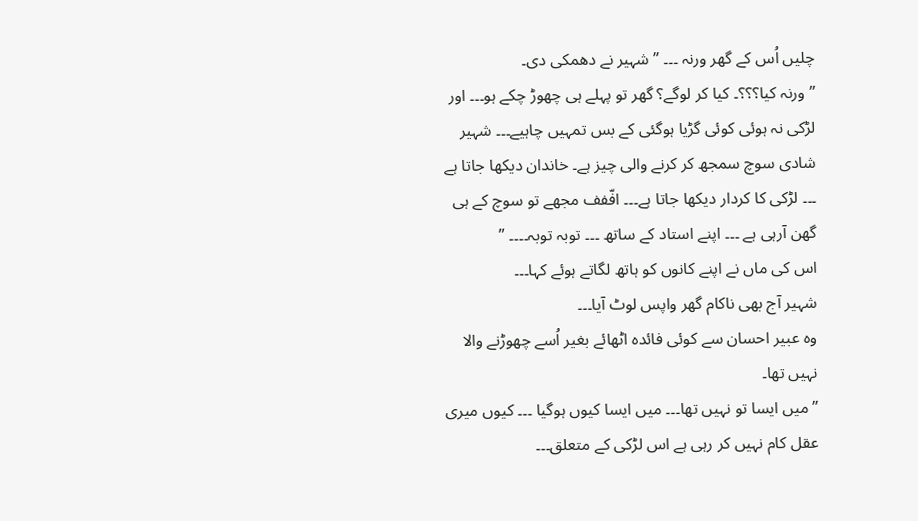چلیں اُس کے گھر ورنہ ۔۔۔ ” شہیر نے دھمکی دی۔
” ورنہ کیا؟؟؟۔ کیا کر لوگے؟ گھر تو پہلے ہی چھوڑ چکے ہو۔۔۔ اور لڑکی نہ ہوئی کوئی گڑیا ہوگئی کے بس تمہیں چاہیے۔۔۔ شہیر شادی سوچ سمجھ کر کرنے والی چیز ہے۔ خاندان دیکھا جاتا ہے ۔۔۔ لڑکی کا کردار دیکھا جاتا ہے۔۔۔ افّفف مجھے تو سوچ کے ہی گھن آرہی ہے ۔۔۔ اپنے استاد کے ساتھ ۔۔۔ توبہ توبہ۔۔۔۔ ”
اس کی ماں نے اپنے کانوں کو ہاتھ لگاتے ہوئے کہا۔۔۔
شہیر آج بھی ناکام گھر واپس لوٹ آیا۔۔۔
وہ عبیر احسان سے کوئی فائدہ اٹھائے بغیر اُسے چھوڑنے والا نہیں تھا۔
” میں ایسا تو نہیں تھا۔۔۔ میں ایسا کیوں ہوگیا ۔۔۔ کیوں میری عقل کام نہیں کر رہی ہے اس لڑکی کے متعلق۔۔۔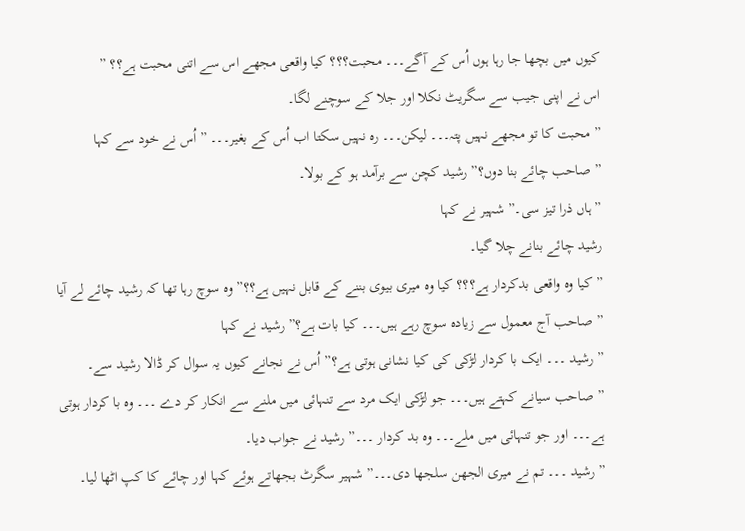کیوں میں بچھا جا رہا ہوں اُس کے آگے۔۔۔ محبت؟؟؟ کیا واقعی مجھے اس سے اتنی محبت ہے؟؟ ”
اس نے اپنی جیب سے سگریٹ نکلا اور جلا کے سوچنے لگا۔
” محبت کا تو مجھے نہیں پتہ۔۔۔ لیکن۔۔۔ رہ نہیں سکتا اب اُس کے بغیر۔۔۔ ” اُس نے خود سے کہا
” صاحب چائے بنا دوں؟” رشید کچن سے برآمد ہو کے بولا۔
” ہاں ذرا تیز سی۔” شہیر نے کہا
رشید چائے بنانے چلا گیا۔
” کیا وہ واقعی بدکردار ہے؟؟؟ کیا وہ میری بیوی بننے کے قابل نہیں ہے؟؟” وہ سوچ رہا تھا کہ رشید چائے لے آیا
” صاحب آج معمول سے زیادہ سوچ رہے ہیں۔۔۔ کیا بات ہے؟” رشید نے کہا
” رشید ۔۔۔ ایک با کردار لڑکی کی کیا نشانی ہوتی ہے؟” اُس نے نجانے کیوں یہ سوال کر ڈالا رشید سے۔
” صاحب سیانے کہتے ہیں۔۔۔ جو لڑکی ایک مرد سے تنہائی میں ملنے سے انکار کر دے ۔۔۔ وہ با کردار ہوتی ہے۔۔۔ اور جو تنہائی میں ملے۔۔۔ وہ بد کردار ۔۔۔” رشید نے جواب دیا۔
” رشید ۔۔۔ تم نے میری الجھن سلجھا دی۔۔۔” شہیر سگرٹ بجھاتے ہوئے کہا اور چائے کا کپ اٹھا لیا۔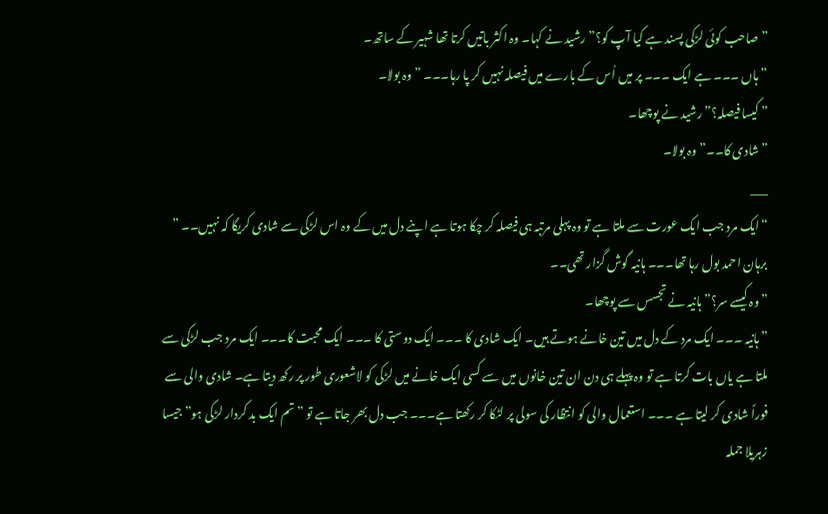” صاحب کوئی لڑکی پسند ہے کیا آپ کو؟” رشید نے کہا۔ وہ اکثر باتیں کرتا تھا شہیر کے ساتھ۔
” ہاں ۔۔۔ ہے ایک ۔۔۔ پر میں اُس کے بارے میں فیصلہ نہیں کر پا رہا۔۔۔ ” وہ بولا۔
” کیسا فیصلہ؟” رشید نے پوچھا۔
” شادی کا۔۔” وہ بولا۔
___
“ایک مرد جب ایک عورت سے ملتا ہے تو وہ پہلی مرتبہ ہی فیصلہ کر چکا ہوتا ہے اپنے دل میں کے وہ اس لڑکی سے شادی کریگا کہ نہیں۔۔ ”
برہان احمد بول رہا تھا۔۔۔ ہانیہ گوش گزار تھی۔۔
” وہ کیسے سر؟” ہانیہ نے تجسس سے پوچھا۔
” ہانیہ ۔۔۔ ایک مرد کے دل میں تین خانے ہوتے ہیں۔ ایک شادی کا ۔۔۔ ایک دوستی کا ۔۔۔ ایک محبت کا۔۔۔ ایک مرد جب لڑکی سے ملتا ہے یاں بات کرتا ہے تو وہ پہلے ہی دن ان تین خانوں میں سے کسی ایک خانے میں لڑکی کو لاشعوری طور پر رکھ دیتا ہے۔ شادی والی سے فوراً شادی کر لیتا ہے ۔۔۔ استعمال والی کو انتظار کی سولی پر لٹکا کر رکھتا ہے۔۔۔ جب دل بھر جاتا ہے تو ” تم ایک بد کردار لڑکی ہو” جیسا زہریلا جملہ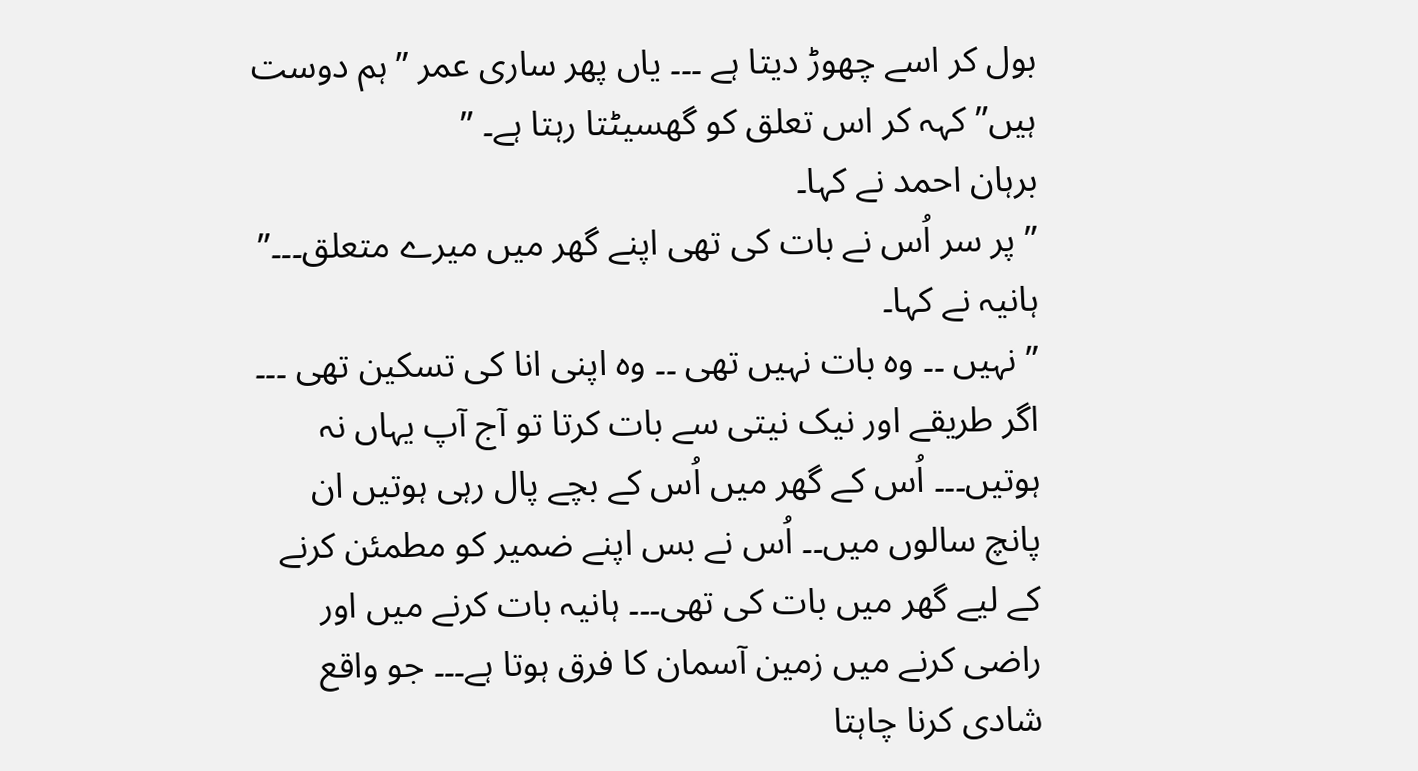بول کر اسے چھوڑ دیتا ہے ۔۔۔ یاں پھر ساری عمر ” ہم دوست ہیں” کہہ کر اس تعلق کو گھسیٹتا رہتا ہے۔ ”
برہان احمد نے کہا۔
” پر سر اُس نے بات کی تھی اپنے گھر میں میرے متعلق۔۔۔” ہانیہ نے کہا۔
” نہیں ۔۔ وہ بات نہیں تھی ۔۔ وہ اپنی انا کی تسکین تھی ۔۔۔ اگر طریقے اور نیک نیتی سے بات کرتا تو آج آپ یہاں نہ ہوتیں۔۔۔ اُس کے گھر میں اُس کے بچے پال رہی ہوتیں ان پانچ سالوں میں۔۔ اُس نے بس اپنے ضمیر کو مطمئن کرنے کے لیے گھر میں بات کی تھی۔۔۔ ہانیہ بات کرنے میں اور راضی کرنے میں زمین آسمان کا فرق ہوتا ہے۔۔۔ جو واقع شادی کرنا چاہتا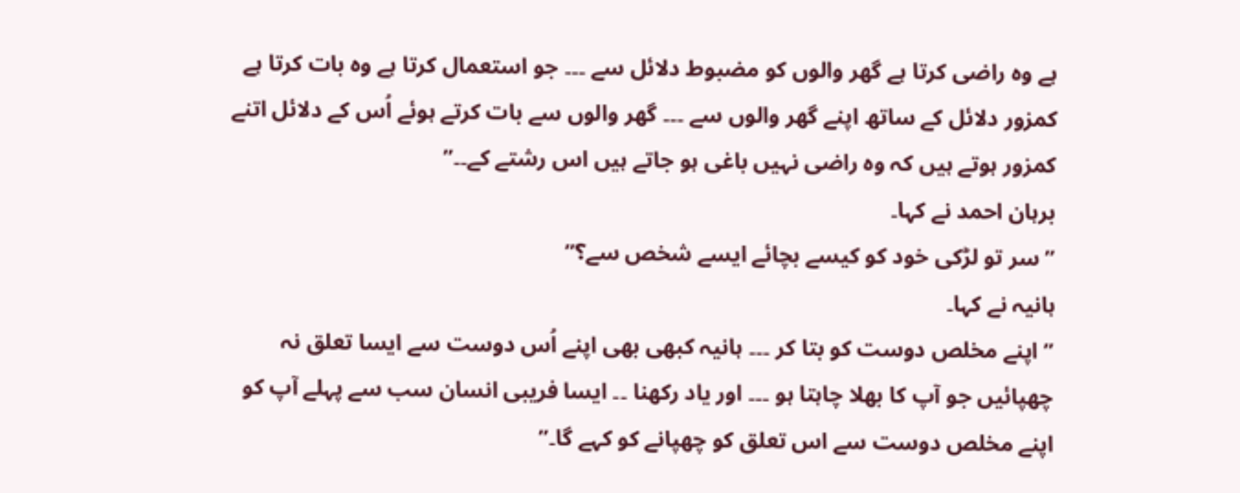ہے وہ راضی کرتا ہے گھر والوں کو مضبوط دلائل سے ۔۔۔ جو استعمال کرتا ہے وہ بات کرتا ہے کمزور دلائل کے ساتھ اپنے گھر والوں سے ۔۔۔ گھر والوں سے بات کرتے ہوئے اُس کے دلائل اتنے کمزور ہوتے ہیں کہ وہ راضی نہیں باغی ہو جاتے ہیں اس رشتے کے۔۔”
برہان احمد نے کہا۔
” سر تو لڑکی خود کو کیسے بچائے ایسے شخص سے؟”
ہانیہ نے کہا۔
” اپنے مخلص دوست کو بتا کر ۔۔۔ ہانیہ کبھی بھی اپنے اُس دوست سے ایسا تعلق نہ چھپائیں جو آپ کا بھلا چاہتا ہو ۔۔۔ اور یاد رکھنا ۔۔ ایسا فریبی انسان سب سے پہلے آپ کو اپنے مخلص دوست سے اس تعلق کو چھپانے کو کہے گا۔”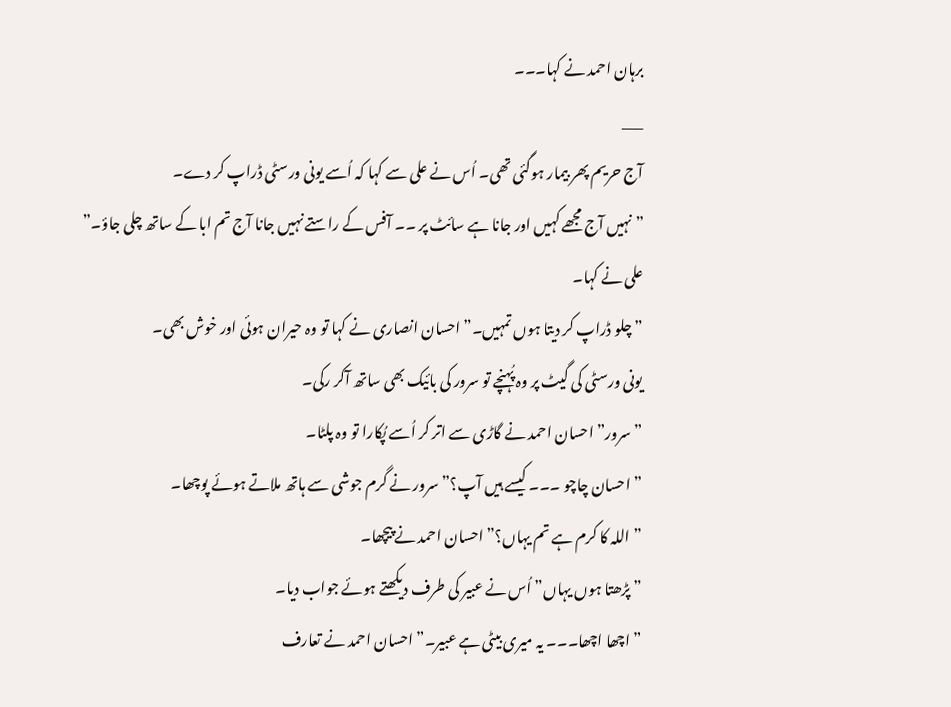برہان احمد نے کہا۔۔۔
___
آج حریم پھر بیمار ہوگئی تھی۔ اُس نے علی سے کہا کہ اُسے یونی ورسٹی ڈراپ کر دے۔
” نہیں آج مجھے کہیں اور جانا ہے سائٹ پر ۔۔ آفس کے راستے نہیں جانا آج تم ابا کے ساتھ چلی جاؤ۔” علی نے کہا۔
” چلو ڈراپ کر دیتا ہوں تمہیں۔” احسان انصاری نے کہا تو وہ حیران ہوئی اور خوش بھی۔
یونی ورسٹی کی گیٹ پر وہ پُہنچے تو سرور کی بائیک بھی ساتھ آکر رکی۔
” سرور” احسان احمد نے گاڑی سے اتر کر اُسے پُکارا تو وہ پلٹا۔
” احسان چاچو ۔۔۔ کیسے ہیں آپ؟” سرور نے گرم جوشی سے ہاتھ ملاتے ہوئے پوچھا۔
” اللہ کا کرم ہے تم یہاں؟” احسان احمد نے پیچھا۔
” پڑھتا ہوں یہاں” اُس نے عبیر کی طرف دیکھتے ہوئے جواب دیا۔
” اچھا اچھا۔۔۔ یہ میری بیٹی ہے عبیر۔” احسان احمد نے تعارف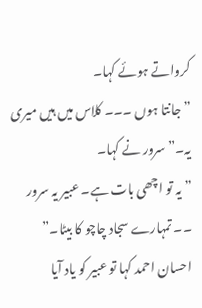کرواتے ہوئے کہا۔
” جانتا ہوں ۔۔۔ کلاس میں ہیں میری یہ۔” سرور نے کہا۔
” یہ تو اچھی بات ہے۔ عبیر یہ سرور ۔۔ تمہارے سجاد چاچو کا بیٹا۔” احسان احمد کہا تو عبیر کو یاد آیا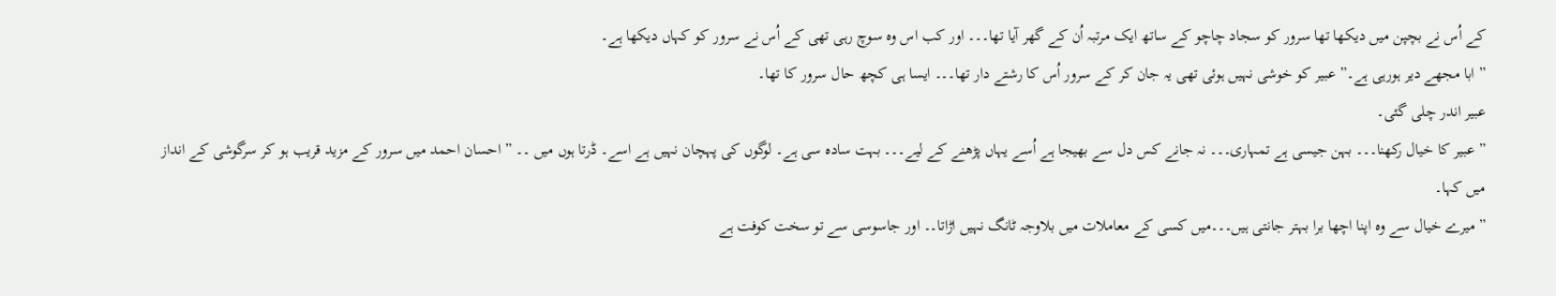کے اُس نے بچپن میں دیکھا تھا سرور کو سجاد چاچو کے ساتھ ایک مرتبہ اُن کے گھر آیا تھا۔۔۔ اور کب اس وہ سوچ رہی تھی کے اُس نے سرور کو کہاں دیکھا ہے۔
” ابا مجھے دیر ہورہی ہے۔” عبیر کو خوشی نہیں ہوئی تھی یہ جان کر کے سرور اُس کا رشتے دار تھا۔۔۔ ایسا ہی کچھ حال سرور کا تھا۔
عبیر اندر چلی گئی۔
” عبیر کا خیال رکھنا۔۔۔ بہن جیسی ہے تمہاری۔۔۔ نہ جانے کس دل سے بھیجا ہے اُسے یہاں پڑھنے کے لیے۔۔۔ بہت سادہ سی ہے۔ لوگوں کی پہچان نہیں ہے اسے۔ ڈرتا ہوں میں ۔۔ ” احسان احمد میں سرور کے مزید قریب ہو کر سرگوشی کے انداز میں کہا۔
” میرے خیال سے وہ اپنا اچھا برا بہتر جانتی ہیں۔۔۔میں کسی کے معاملات میں بلاوجہ ٹانگ نہیں اڑاتا۔۔ اور جاسوسی سے تو سخت کوفت ہے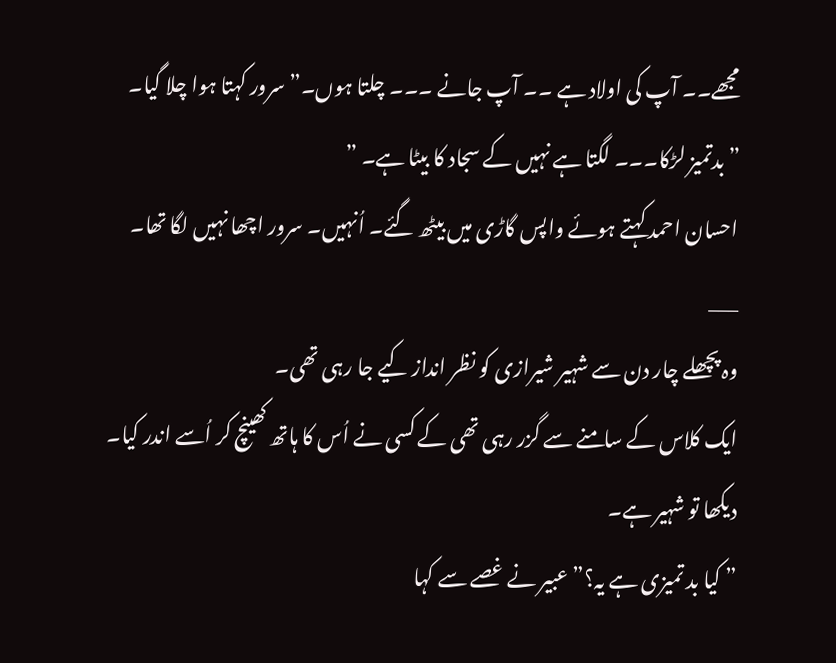مجھے۔۔ آپ کی اولاد ہے ۔۔ آپ جانے ۔۔۔ چلتا ہوں۔” سرور کہتا ہوا چلا گیا۔
” بدتمیز لڑکا۔۔۔ لگتا ہے نہیں کے سجاد کا بیٹا ہے۔ ”
احسان احمد کہتے ہوئے واپس گاڑی میں بیٹھ گئے۔ اُنہیں۔ سرور اچھا نہیں لگا تھا۔
___
وہ پچھلے چار دن سے شہیر شیرازی کو نظر انداز کیے جا رہی تھی۔
ایک کلاس کے سامنے سے گزر رہی تھی کے کسی نے اُس کا ہاتھ کھینچ کر اُسے اندر کیا۔
دیکھا تو شہیر ہے۔
” کیا بد تمیزی ہے یہ؟” عبیر نے غصے سے کہا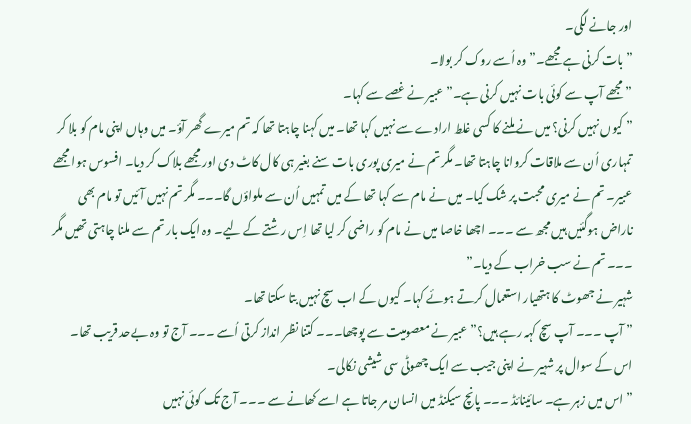اور جانے لگی۔
” بات کرنی ہے مجھے۔” وہ اُسے روک کر بولا۔
” مجھے آپ سے کوئی بات نہیں کرنی ہے۔” عبیر نے غصے سے کہا۔
” کیوں نہیں کرنی؟ میں نے ملنے کا کسی غلط ارادے سے نہیں کہا تھا۔ میں کہنا چاہتا تھا کہ تم میرے گھر آؤ۔ میں وہاں اپنی مام کو بلا کر تمہاری اُن سے ملاقات کروانا چاہتا تھا۔ مگر تم نے میری پوری بات سنے بغیر ہی کال کاٹ دی اور مجھے بلاک کر دیا۔ افسوس ہوا مجھے عبیر۔ تم نے میری محبت پر شک کیا۔ میں نے مام سے کہا تھا کے میں تمہیں اُن سے ملواؤں گا۔۔۔ مگر تم نہیں آئیں تو مام بھی ناراض ہوگئیں ہیں مجھ سے ۔۔۔ اچھا خاصا میں نے مام کو راضی کر لیا تھا اِس رشتے کے لیے۔ وہ ایک بار تم سے ملنا چاہتی تھیں مگر ۔۔۔ تم نے سب خراب کے دیا۔”
شہیر نے جھوٹ کا ہتھیار استعمال کرتے ہوئے کہا۔ کیوں کے اب سچ نہیں بتا سکتا تھا۔
” آپ ۔۔۔ آپ سچ کہہ رہے ہیں؟” عبیر نے معصومیت سے پوچھا۔۔۔ کتنا نظر انداز کرتی اُسے ۔۔۔ آج تو وہ بےحد قریب تھا۔
اس کے سوال پر شہیر نے اپنی جیب سے ایک چھوٹی سی شیشی نکالی۔
” اس میں زہر ہے۔ سائینائڈ ۔۔۔ پانچ سیکنڈ میں انسان مر جاتا ہے اسے کھانے سے ۔۔۔ آج تک کوئی نہیں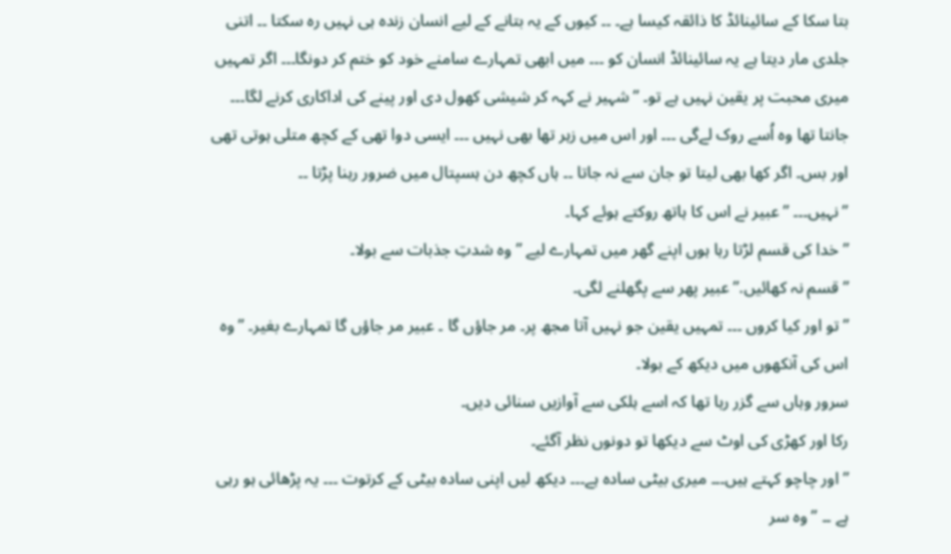بتا سکا کے سائینائڈ کا ذائقہ کیسا ہے۔ ۔۔ کیوں کے یہ بتانے کے لیے انسان زندہ ہی نہیں رہ سکتا ۔۔ اتنی جلدی مار دیتا ہے یہ سائینائڈ انسان کو ۔۔۔ میں ابھی تمہارے سامنے خود کو ختم کر دونگا۔۔۔ اگر تمہیں میری محبت پر یقین نہیں ہے تو۔ ” شہیر نے کہہ کر شیشی کھول دی اور پینے کی اداکاری کرنے لگا۔۔۔ جانتا تھا وہ اُسے روک لےگی ۔۔۔ اور اس میں زہر تھا بھی نہیں ۔۔۔ ایسی دوا تھی کے کچھ متلی ہوتی تھی اور بس۔ اگر کھا بھی لیتا تو جان سے نہ جاتا ۔۔ ہاں کچھ دن ہسپتال میں ضرور رہنا پڑتا ۔۔
” نہیں۔۔۔ ” عبیر نے اس کا ہاتھ روکتے ہوئے کہا۔
” خدا کی قسم لڑتا رہا ہوں اپنے گھر میں تمہارے لیے ” وہ شدتِ جذبات سے بولا۔
” قسم نہ کھائیں.” عبیر پھر سے پگھلنے لگی۔
” تو اور کیا کروں ۔۔۔ تمہیں یقین جو نہیں آتا مجھ پر۔ مر جاؤں گا ۔ عبیر مر جاؤں گا تمہارے بغیر۔ ” وہ اس کی آنکھوں میں دیکھ کے بولا۔
سرور وہاں سے گزر رہا تھا کہ اسے ہلکی سے آوازیں سنائی دیں۔
رکا اور کھڑی کی اوٹ سے دیکھا تو دونوں نظر آگئے۔
” اور چاچو کہتے ہیں۔۔۔ میری بیٹی سادہ ہے۔۔۔ دیکھ لیں اپنی سادہ بیٹی کے کرتوت ۔۔۔ یہ پڑھائی ہو رہی ہے ۔۔ ” وہ سر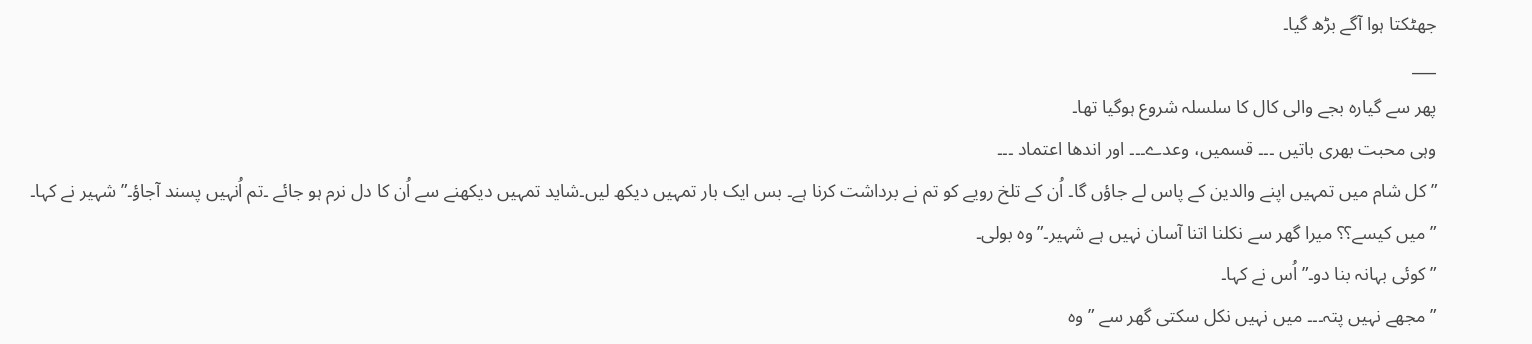جھٹکتا ہوا آگے بڑھ گیا۔
___
پھر سے گیارہ بجے والی کال کا سلسلہ شروع ہوگیا تھا۔
وہی محبت بھری باتیں ۔۔۔ قسمیں، وعدے۔۔۔ اور اندھا اعتماد ۔۔۔
” کل شام میں تمہیں اپنے والدین کے پاس لے جاؤں گا۔ اُن کے تلخ رویے کو تم نے برداشت کرنا ہے۔ بس ایک بار تمہیں دیکھ لیں۔شاید تمہیں دیکھنے سے اُن کا دل نرم ہو جائے ۔تم اُنہیں پسند آجاؤ۔” شہیر نے کہا۔
” میں کیسے؟؟ میرا گھر سے نکلنا اتنا آسان نہیں ہے شہیر۔” وہ بولی۔
” کوئی بہانہ بنا دو۔” اُس نے کہا۔
” مجھے نہیں پتہ۔۔۔ میں نہیں نکل سکتی گھر سے ” وہ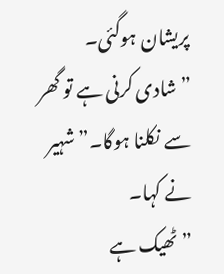پریشان ہوگئی۔
” شادی کرنی ہے تو گھر سے نکلنا ہوگا۔” شہیر نے کہا۔
” ٹھیک ہے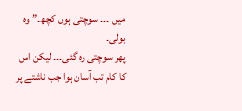میں ۔۔۔ سوچتی ہوں کچھ۔” وہ بولی۔
پھر سوچتی رہ گئی۔۔۔ لیکن اس کا کام تب آسان ہوا جب ناشتے پر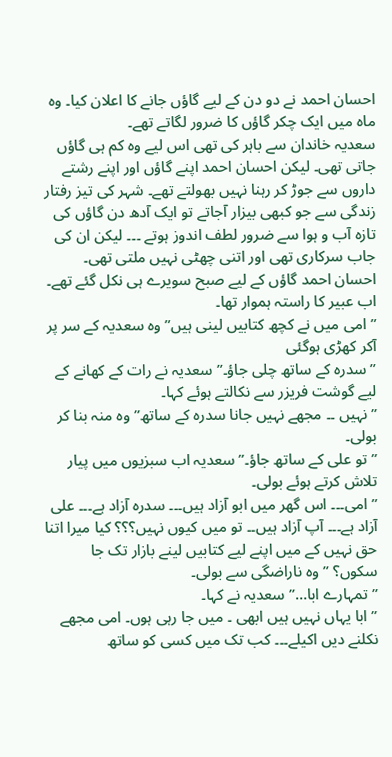احسان احمد نے دو دن کے لیے گاؤں جانے کا اعلان کیا۔ وہ ماہ میں ایک چکر گاؤں کا ضرور لگاتے تھے۔
سعدیہ خاندان سے باہر کی تھی اس لیے وہ کم ہی گاؤں جاتی تھی۔ لیکن احسان احمد اپنے گاؤں اور اپنے رشتے داروں سے جوڑ کر رہنا نہیں بھولتے تھے۔ شہر کی تیز رفتار زندگی سے جو کبھی بیزار آجاتے تو ایک آدھ دن گاؤں کی تازہ آب و ہوا سے ضرور لطف اندوز ہوتے ۔۔۔ لیکن ان کی جاب سرکاری تھی اور اتنی چھٹی نہیں ملتی تھی۔
احسان احمد گاؤں کے لیے صبح سویرے ہی نکل گئے تھے۔ اب عبیر کا راستہ ہموار تھا۔
” امی میں نے کچھ کتابیں لینی ہیں” وہ سعدیہ کے سر پر آکر کھڑی ہوگئی
” سدرہ کے ساتھ چلی جاؤ۔” سعدیہ نے رات کے کھانے کے لیے گوشت فریزر سے نکالتے ہوئے کہا۔
” نہیں ۔۔ مجھے نہیں جانا سدرہ کے ساتھ” وہ منہ بنا کر بولی۔
” تو علی کے ساتھ جاؤ۔” سعدیہ اب سبزیوں میں پیار تلاش کرتے ہوئے بولی۔
” امی۔۔۔ اس گھر میں ابو آزاد ہیں۔۔۔ سدرہ آزاد ہے۔۔۔ علی آزاد ہے۔۔۔ آپ آزاد ہیں۔۔ تو میں کیوں نہیں؟؟؟ کیا میرا اتنا حق نہیں کے میں اپنے لیے کتابیں لینے بازار تک جا سکوں؟ ” وہ ناراضگی سے بولی۔
” تمہارے ابا…” سعدیہ نے کہا۔
” ابا یہاں نہیں ہیں ابھی ۔ میں جا رہی ہوں۔ امی مجھے نکلنے دیں اکیلے۔۔۔ کب تک میں کسی کو ساتھ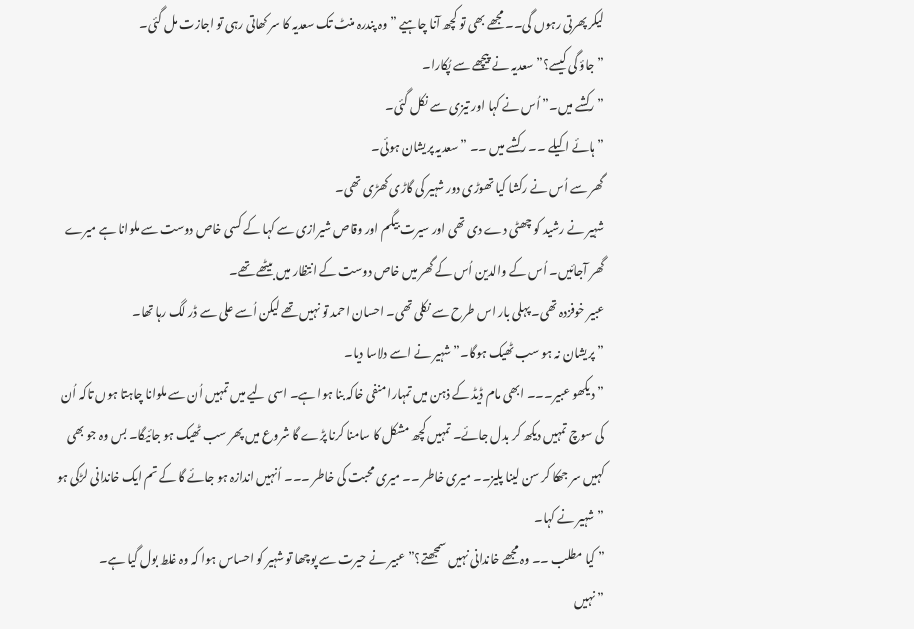لیکر پھرتی رہوں گی۔۔ مجھے بھی تو کچھ آنا چاہیے ” وہ پندرہ منٹ تک سعدیہ کا سر کھاتی رہی تو اجازت مل گئی۔
” جاؤ گی کیسے؟” سعدیہ نے پیچھے سے پُکارا۔
” رکشے میں۔” اُس نے کہا اور تیزی سے نکل گئی۔
” ہائے اکیلے ۔۔ رکشے میں ۔۔ ” سعدیہ پریشان ہوئی۔
گھر سے اُس نے رکشا کیا تھوڑی دور شہیر کی گاڑی کھڑی تھی۔
شہیر نے رشید کو چھٹی دے دی تھی اور سیرت بیگم اور وقاص شیرازی سے کہا کے کسی خاص دوست سے ملوانا ہے میرے گھر آجائیں۔ اُس کے والدین اُس کے گھر میں خاص دوست کے انتظار میں بیٹھے تھے۔
عبیر خوفزدہ تھی۔ پہلی بار اس طرح سے نکلی تھی۔ احسان احمد تو نہیں تھے لیکن اُسے علی سے ڈر لگ رہا تھا۔
” پریشان نہ ہو سب ٹھیک ہوگا۔” شہیر نے اسے دلاسا دیا۔
” دیکھو عبیر۔۔۔ ابھی مام ڈیڈ کے ذہن میں تمہارا منفی خاکہ بنا ہوا ہے۔ اسی لیے میں تمہیں اُن سے ملوانا چاہتا ہوں تاکہ اُن کی سوچ تمہیں دیکھ کر بدل جائے۔ تمہیں کچھ مشکل کا سامنا کرنا پڑے گا شروع میں پھر سب ٹھیک ہو جائیگا۔ بس وہ جو بھی کہیں سر جھکا کر سن لینا پلیز۔۔ میری خاطر ۔۔ میری محبت کی خاطر ۔۔۔ اُنہیں اندازہ ہو جائے گا کے تم ایک خاندانی لڑکی ہو ” شہیر نے کہا۔
” کیا مطلب ۔۔ وہ مجھے خاندانی نہیں سمجھتے؟” عبیر نے حیرت سے پوچھا تو شہیر کو احساس ہوا کہ وہ غلط بول گیا ہے۔
” نہیں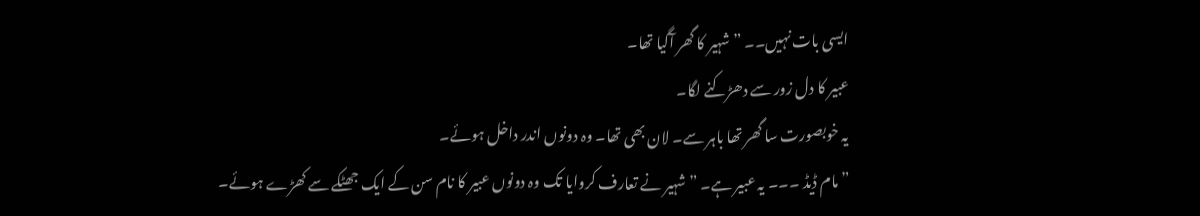ایسی بات نہیں۔۔ ” شہیر کا گھر آگیا تھا۔
عبیر کا دل زور سے دھڑکنے لگا۔
یہ خوبصورت سا گھر تھا باہر سے۔ لان بھی تھا۔ وہ دونوں اندر داخل ہوئے۔
” مام ڈیڈ ۔۔۔ یہ عبیر ہے۔ ” شہیر نے تعارف کروایا تک وہ دونوں عبیر کا نام سن کے ایک جھٹکے سے کھڑے ہوئے۔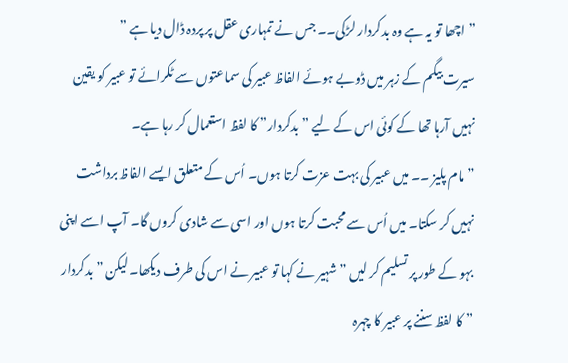” اچھا تو یہ ہے وہ بدکردار لڑکی۔۔ جس نے تمہاری عقل پر پردہ ڈال دیا ہے ”
سیرت بیگم کے زہر میں ڈوبے ہوئے الفاظ عبیر کی سماعتوں سے ٹکرائے تو عبیر کو یقین نہیں آرہا تھا کے کوئی اس کے لیے ” بدکردار” کا لفظ استعمال کر رہا ہے۔
” مام پلیز ۔۔ میں عبیر کی بہت عزت کرتا ہوں۔ اُس کے متعلق ایسے الفاظ برداشت نہیں کر سکتا۔ میں اُس سے محبت کرتا ہوں اور اسی سے شادی کروں گا۔ آپ اسے اپنی بہو کے طور پر تسلیم کر لیں ” شہیر نے کہا تو عبیر نے اس کی طرف دیکھا۔ لیکن ” بدکردار ” کا لفظ سننے پر عبیر کا چہرہ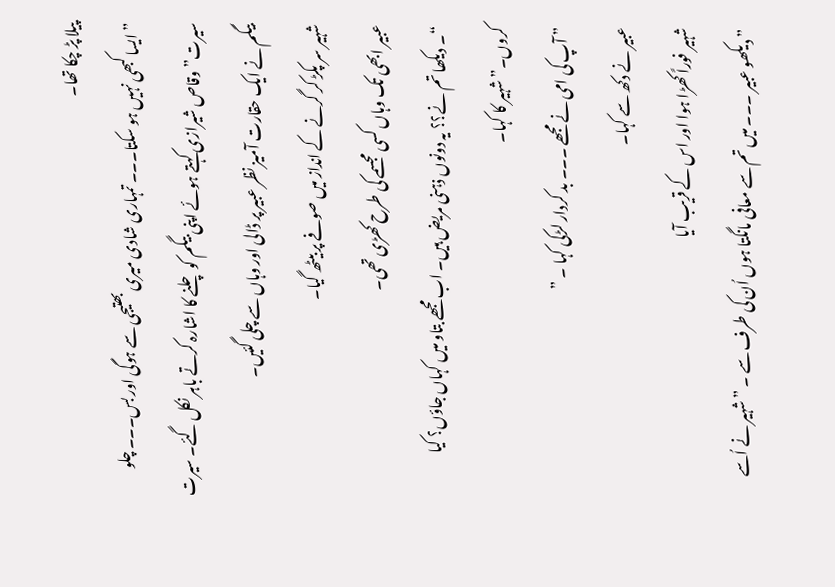پیلا پڑ چکا تھا۔
” ایسا کبھی نہیں ہو سکتا۔۔۔ تمہاری شادی میری بھتیجی سے ہوگی اور بس۔۔۔ چلو سیرت” وقاص شیرازی کہتے ہوئے اپنی بیگم کو چلنے کا اشارہ کرتے باہر نکل گئے۔ سیرت بیگم نے ایک حقارت آمیز نظر عبیر پر ڈالی اور وہاں سے چلی گئیں۔
شہیر سر پکڑ کر گرنے کے انداز میں صوفے پر بیٹھ گیا۔
عبیر ابھی تک وہاں کسی مجسمے کی طرح کھڑی تھی۔
“۔ دیکھا تم نے؟؟ یہ دونوں ذہنی مریض ہیں۔ اب مجھے بتاو میں کہاں جاؤں؟ کیا کروں۔” شہیر کا کہا۔
” آپ کی امی نے مجھے ۔۔۔ بد کردار لڑکی کہا ۔ ”
عبیر نے دکھ سے کہا۔
شہیر فوراً کھڑا ہوا اور اس کے قریب آیا
” دیکھو عبیر ۔۔۔ میں تم سے معافی مانگتا ہوں اُن کی طرف سے ۔ ” شہیر نے اُسے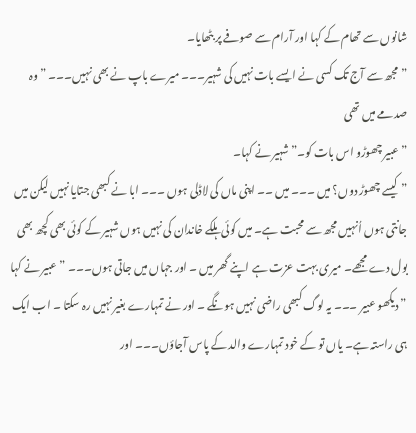شانوں سے تھام کے کہا اور آرام سے صوفے پر بٹھایا۔
” مجھ سے آج تک کسی نے ایسے بات نہیں کی شہیر۔۔۔ میرے باپ نے بھی نہیں۔۔۔ ” وہ صدمے میں تھی
” عبیر چھوڑو اس بات کو۔” شہیر نے کہا۔
” کیسے چھوڑ دوں؟ میں ۔۔۔ میں ۔۔ اپنی ماں کی لاڈلی ہوں ۔۔۔ ابا نے کبھی جتایا نہیں لیکن میں جانتی ہوں اُنہیں مجھ سے محبت ہے۔ میں کوئی ہلکے خاندان کی نہیں ہوں شہیر کے کوئی بھی کچھ بھی بول دے مجھے۔ میری بہت عزت ہے اپنے گھر میں ۔ اور جہاں میں جاتی ہوں۔۔۔ ” عبیر نے کہا
” دیکھو عبیر ۔۔۔ یہ لوگ کبھی راضی نہیں ہونگے ۔ اور نے تمہارے بغیر نہیں رہ سکتا ۔ اب ایک ہی راستہ ہے۔ یاں تو کے خود تمہارے والد کے پاس آجاؤں۔۔۔ اور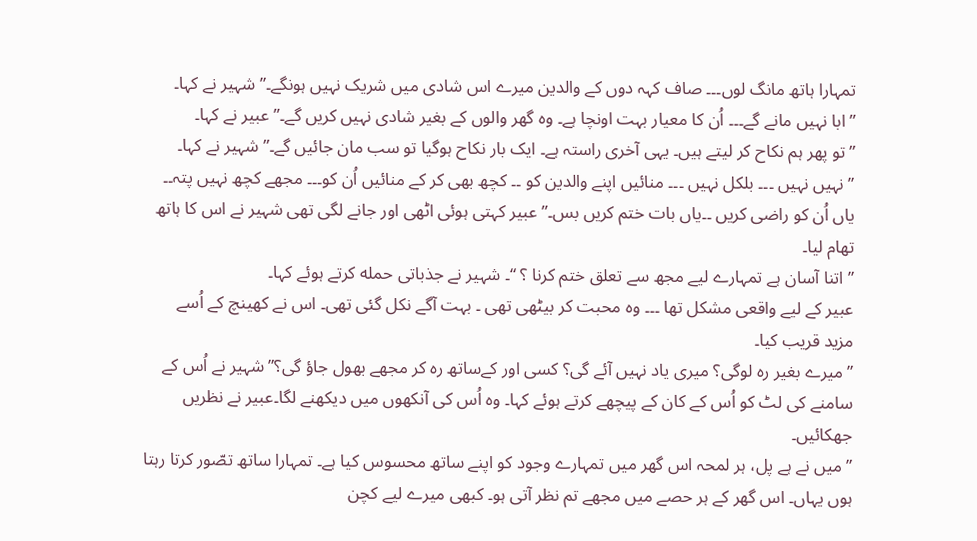تمہارا ہاتھ مانگ لوں۔۔۔ صاف کہہ دوں کے والدین میرے اس شادی میں شریک نہیں ہونگے۔” شہیر نے کہا۔
” ابا نہیں مانے گے۔۔۔ اُن کا معیار بہت اونچا ہے۔ وہ گھر والوں کے بغیر شادی نہیں کریں گے۔” عبیر نے کہا۔
” تو پھر ہم نکاح کر لیتے ہیں۔ یہی آخری راستہ ہے۔ ایک بار نکاح ہوگیا تو سب مان جائیں گے۔” شہیر نے کہا۔
” نہیں نہیں ۔۔۔ بلکل نہیں ۔۔۔ منائیں اپنے والدین کو ۔۔ کچھ بھی کر کے منائیں اُن کو۔۔۔ مجھے کچھ نہیں پتہ۔۔ یاں اُن کو راضی کریں ۔۔یاں بات ختم کریں بس۔” عبیر کہتی ہوئی اٹھی اور جانے لگی تھی شہیر نے اس کا ہاتھ تھام لیا۔
” اتنا آسان ہے تمہارے لیے مجھ سے تعلق ختم کرنا ؟ “۔ شہیر نے جذباتی حمله کرتے ہوئے کہا۔
عبیر کے لیے واقعی مشکل تھا ۔۔۔ وہ محبت کر بیٹھی تھی ۔ بہت آگے نکل گئی تھی۔ اس نے کھینچ کے اُسے مزید قریب کیا۔
” میرے بغیر رہ لوگی؟ میری یاد نہیں آئے گی؟ کسی اور کےساتھ رہ کر مجھے بھول جاؤ گی؟” شہیر نے اُس کے سامنے کی لٹ کو اُس کے کان کے پیچھے کرتے ہوئے کہا۔ وہ اُس کی آنکھوں میں دیکھنے لگا۔عبیر نے نظریں جھکائیں۔
” میں نے ہے پل، ہر لمحہ اس گھر میں تمہارے وجود کو اپنے ساتھ محسوس کیا ہے۔ تمہارا ساتھ تصّور کرتا رہتا ہوں یہاں۔ اس گھر کے ہر حصے میں مجھے تم نظر آتی ہو۔ کبھی میرے لیے کچن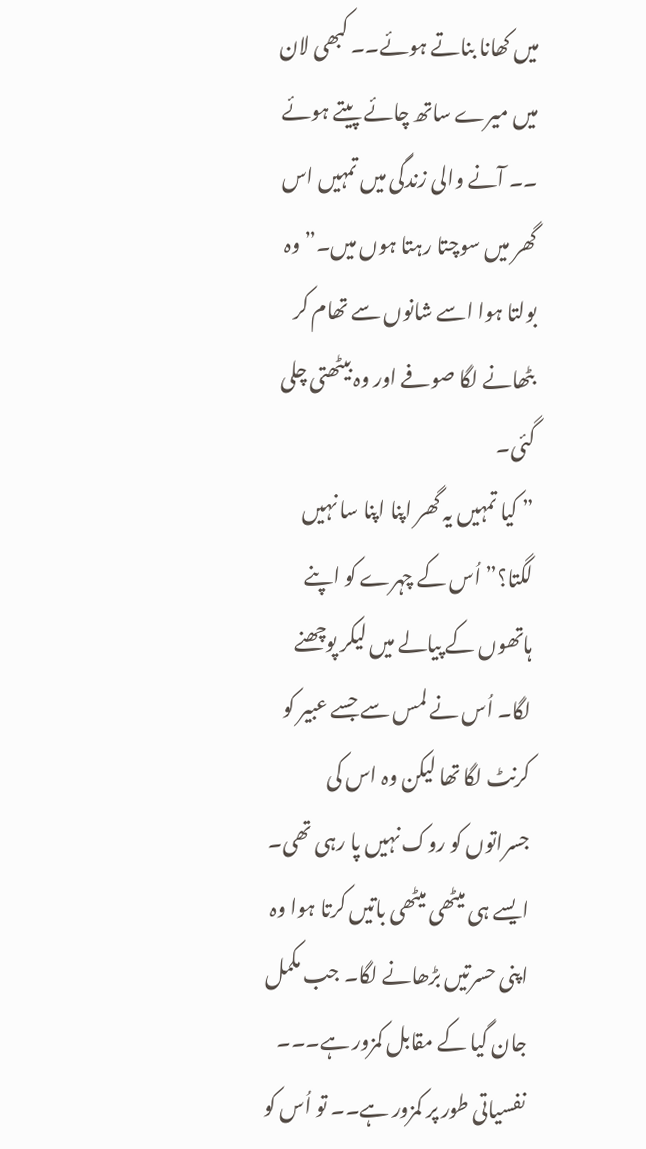میں کھانا بناتے ہوئے۔۔ کبھی لان میں میرے ساتھ چائے پیتے ہوئے ۔۔ آنے والی زندگی میں تمہیں اس گھر میں سوچتا رہتا ہوں میں۔” وہ بولتا ہوا اسے شانوں سے تھام کر بٹھانے لگا صوفے اور وہ بیٹھتی چلی گئی۔
” کیا تمہیں یہ گھر اپنا اپنا سا نہیں لگتا؟” اُس کے چہرے کو اپنے ہاتھوں کے پیالے میں لیکر پوچھنے لگا۔ اُس نے لمس سے جسے عبیر کو کرنٹ لگا تھا لیکن وہ اس کی جسراتوں کو روک نہیں پا رہی تھی۔ ایسے ہی میٹھی میٹھی باتیں کرتا ہوا وہ اپنی حسرتیں بڑھانے لگا۔ جب مکمل جان گیا کے مقابل کمزور ہے۔۔۔ نفسیاتی طور پر کمزور ہے۔۔ تو اُس کو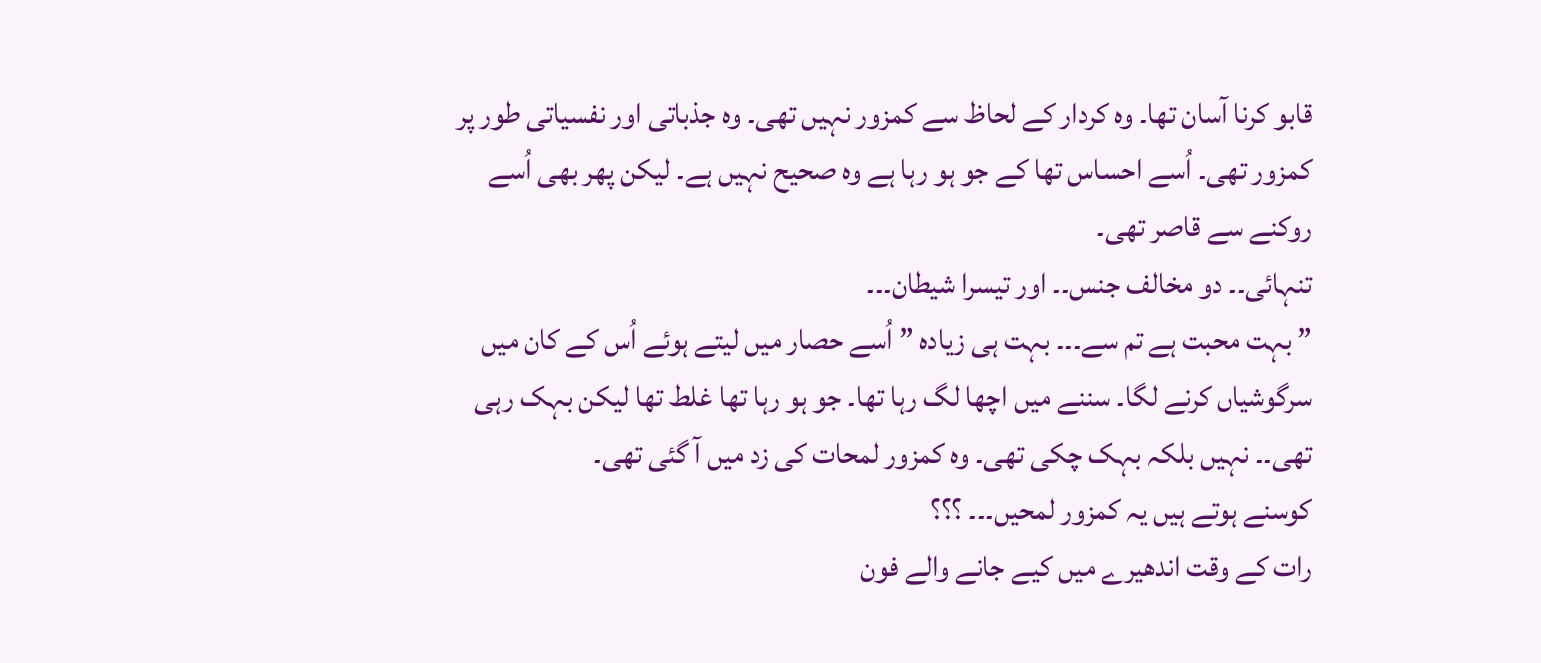قابو کرنا آسان تھا۔ وہ کردار کے لحاظ سے کمزور نہیں تھی۔ وہ جذباتی اور نفسیاتی طور پر کمزور تھی۔ اُسے احساس تھا کے جو ہو رہا ہے وہ صحیح نہیں ہے۔ لیکن پھر بھی اُسے روکنے سے قاصر تھی۔
تنہائی۔۔ دو مخالف جنس۔۔ اور تیسرا شیطان۔۔۔
” بہت محبت ہے تم سے۔۔۔ بہت ہی زیادہ ” اُسے حصار میں لیتے ہوئے اُس کے کان میں سرگوشیاں کرنے لگا۔ سننے میں اچھا لگ رہا تھا۔ جو ہو رہا تھا غلط تھا لیکن بہک رہی تھی۔۔ نہیں بلکہ بہک چکی تھی۔ وہ کمزور لمحات کی زد میں آ گئی تھی۔
کوسنے ہوتے ہیں یہ کمزور لمحیں۔۔۔ ؟؟؟
رات کے وقت اندھیرے میں کیے جانے والے فون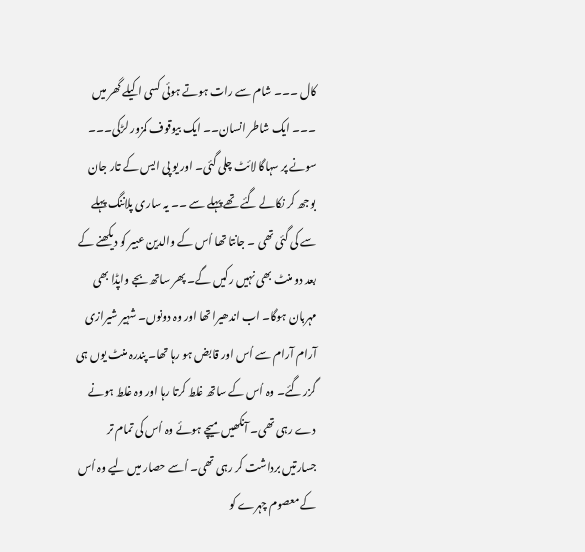کال ۔۔۔ شام سے رات ہوتے ہوئی کسی اکیلے گھر میں ۔۔۔ ایک شاطر انسان۔۔ ایک بیوقوف کمزور لڑکی۔۔۔ سونے پر سہاگا لائٹ چلی گئی۔ اور یو پی ایس کے تار جان بوجھ کر نکالے گئے تھے پہلے سے ۔۔ یہ ساری پلاننگ پہلے سے کی گئی تھی ۔ جانتا تھا اُس کے والدین عبیر کو دیکھنے کے بعد دو منٹ بھی نہیں رکیں گے۔ پھر ساتھ بجے واپڈا بھی مہربان ہوگا۔ اب اندھیرا تھا اور وہ دونوں۔ شہیر شیرازی آرام آرام سے اُس اور قابض ہو رہا تھا۔ پندرہ منٹ یوں ہی گزر گئے۔ وہ اُس کے ساتھ غلط کرتا رہا اور وہ غلط ہونے دے رہی تھی۔ آنکھیں میچے ہوئے وہ اُس کی تمام تر جسارتیں برداشت کر رہی تھی۔ اُسے حصار میں لیے وہ اُس کے معصوم چہرے کو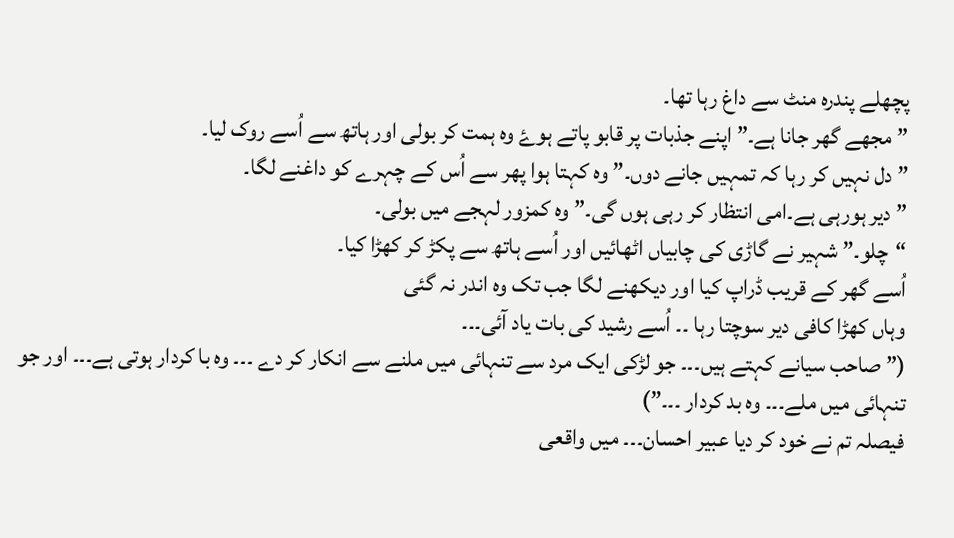پچھلے پندرہ منٹ سے داغ رہا تھا۔
” مجھے گھر جانا ہے۔” اپنے جذبات پر قابو پاتے ہوۓ وہ ہمت کر بولی اور ہاتھ سے اُسے روک لیا۔
” دل نہیں کر رہا کہ تمہیں جانے دوں۔” وہ کہتا ہوا پھر سے اُس کے چہرے کو داغنے لگا۔
” دیر ہورہی ہے۔امی انتظار کر رہی ہوں گی۔” وہ کمزور لہجے میں بولی۔
“چلو۔” شہیر نے گاڑی کی چابیاں اٹھائیں اور اُسے ہاتھ سے پکڑ کر کھڑا کیا۔
اُسے گھر کے قریب ڈراپ کیا اور دیکھنے لگا جب تک وہ اندر نہ گئی
وہاں کھڑا کافی دیر سوچتا رہا ۔۔ اُسے رشید کی بات یاد آئی۔۔۔
(” صاحب سیانے کہتے ہیں۔۔۔ جو لڑکی ایک مرد سے تنہائی میں ملنے سے انکار کر دے ۔۔۔ وہ با کردار ہوتی ہے۔۔۔ اور جو تنہائی میں ملے۔۔۔ وہ بد کردار ۔۔۔”)
فیصلہ تم نے خود کر دیا عبیر احسان۔۔۔ میں واقعی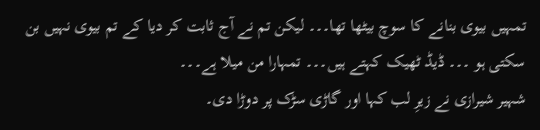تمہیں بیوی بنانے کا سوچ بیٹھا تھا۔۔۔ لیکن تم نے آج ثابت کر دیا کے تم بیوی نہیں بن سکتی ہو ۔۔۔ ڈیڈ ٹھیک کہتے ہیں۔۔۔ تمہارا من میلا ہے۔۔۔
شہیر شیرازی نے زیرِ لب کہا اور گاڑی سڑک پر دوڑا دی۔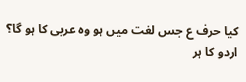کیا حرف ع جس لغت میں ہو وہ عربی کا ہو گا؟
اردو کا ہر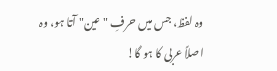وہ لفظ، جس میں حرفِ "عین" آتا ہو، وہ اصلاً عربی کا ہو گا!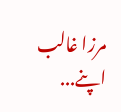مرزا غالب اپنے...